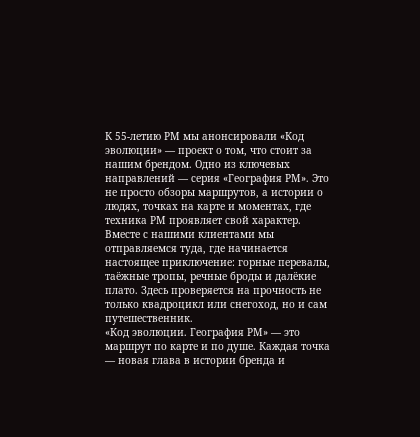К 55-летию РМ мы анонсировали «Код эволюции» — проект о том, что стоит за нашим брендом. Одно из ключевых направлений — серия «География РМ». Это не просто обзоры маршрутов, а истории о людях, точках на карте и моментах, где техника РМ проявляет свой характер.
Вместе с нашими клиентами мы отправляемся туда, где начинается настоящее приключение: горные перевалы, таёжные тропы, речные броды и далёкие плато. Здесь проверяется на прочность не только квадроцикл или снегоход, но и сам путешественник.
«Код эволюции. География РМ» — это маршрут по карте и по душе. Каждая точка — новая глава в истории бренда и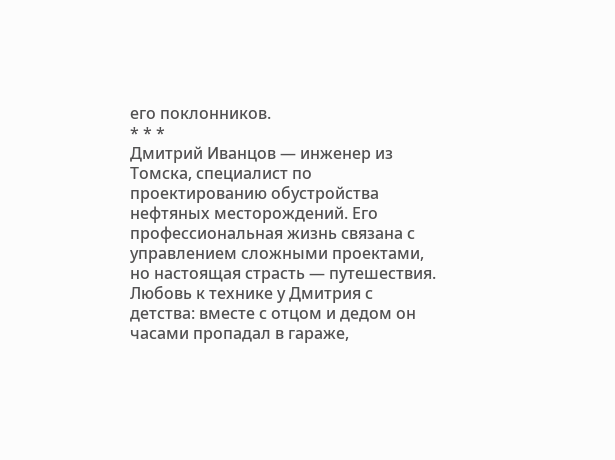его поклонников.
* * *
Дмитрий Иванцов — инженер из Томска, специалист по проектированию обустройства нефтяных месторождений. Его профессиональная жизнь связана с управлением сложными проектами, но настоящая страсть — путешествия.
Любовь к технике у Дмитрия с детства: вместе с отцом и дедом он часами пропадал в гараже,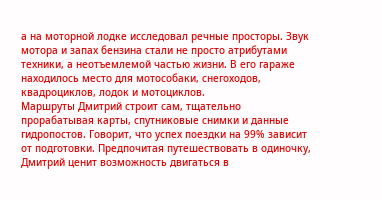а на моторной лодке исследовал речные просторы. Звук мотора и запах бензина стали не просто атрибутами техники, а неотъемлемой частью жизни. В его гараже находилось место для мотособаки, снегоходов, квадроциклов, лодок и мотоциклов.
Маршруты Дмитрий строит сам, тщательно прорабатывая карты, спутниковые снимки и данные гидропостов. Говорит, что успех поездки на 99% зависит от подготовки. Предпочитая путешествовать в одиночку, Дмитрий ценит возможность двигаться в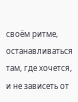своём ритме, останавливаться там, где хочется, и не зависеть от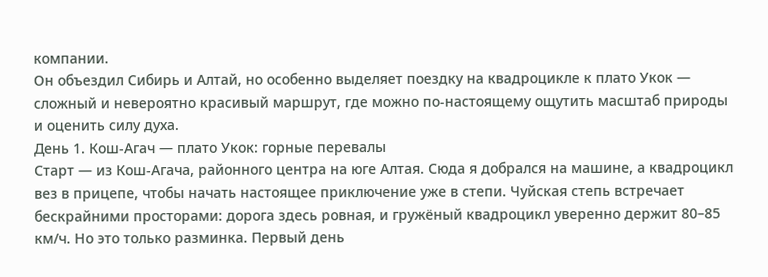компании.
Он объездил Сибирь и Алтай, но особенно выделяет поездку на квадроцикле к плато Укок — сложный и невероятно красивый маршрут, где можно по-настоящему ощутить масштаб природы и оценить силу духа.
День 1. Кош-Агач — плато Укок: горные перевалы
Старт — из Кош-Агача, районного центра на юге Алтая. Сюда я добрался на машине, а квадроцикл вез в прицепе, чтобы начать настоящее приключение уже в степи. Чуйская степь встречает бескрайними просторами: дорога здесь ровная, и гружёный квадроцикл уверенно держит 80–85 км/ч. Но это только разминка. Первый день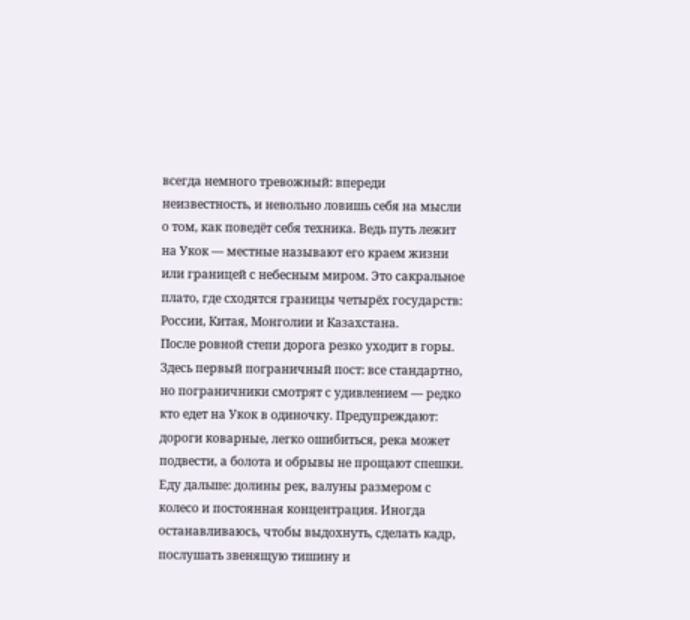всегда немного тревожный: впереди неизвестность, и невольно ловишь себя на мысли о том, как поведёт себя техника. Ведь путь лежит на Укок — местные называют его краем жизни или границей с небесным миром. Это сакральное плато, где сходятся границы четырёх государств: России, Китая, Монголии и Казахстана.
После ровной степи дорога резко уходит в горы. Здесь первый пограничный пост: все стандартно, но пограничники смотрят с удивлением — редко кто едет на Укок в одиночку. Предупреждают: дороги коварные, легко ошибиться, река может подвести, а болота и обрывы не прощают спешки.
Еду дальше: долины рек, валуны размером с колесо и постоянная концентрация. Иногда останавливаюсь, чтобы выдохнуть, сделать кадр, послушать звенящую тишину и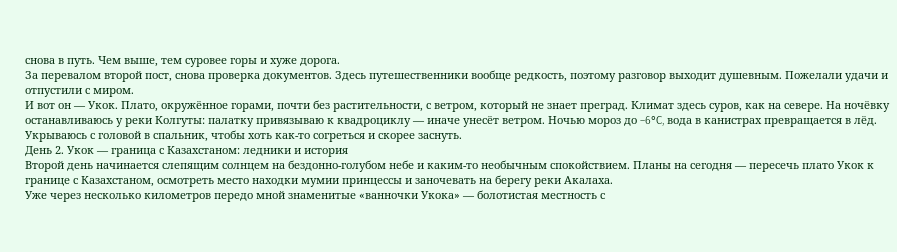снова в путь. Чем выше, тем суровее горы и хуже дорога.
За перевалом второй пост, снова проверка документов. Здесь путешественники вообще редкость, поэтому разговор выходит душевным. Пожелали удачи и отпустили с миром.
И вот он — Укок. Плато, окружённое горами, почти без растительности, с ветром, который не знает преград. Климат здесь суров, как на севере. На ночёвку останавливаюсь у реки Колгуты: палатку привязываю к квадроциклу — иначе унесёт ветром. Ночью мороз до –6°C, вода в канистрах превращается в лёд. Укрываюсь с головой в спальник, чтобы хоть как-то согреться и скорее заснуть.
День 2. Укок — граница с Казахстаном: ледники и история
Второй день начинается слепящим солнцем на бездонно-голубом небе и каким-то необычным спокойствием. Планы на сегодня — пересечь плато Укок к границе с Казахстаном, осмотреть место находки мумии принцессы и заночевать на берегу реки Акалаха.
Уже через несколько километров передо мной знаменитые «ванночки Укока» — болотистая местность с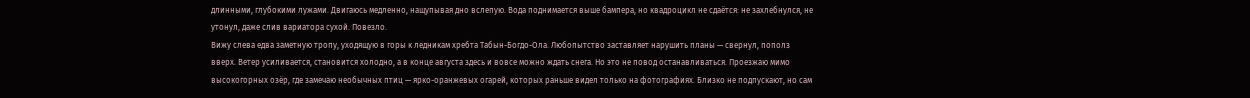длинными, глубокими лужами. Двигаюсь медленно, нащупывая дно вслепую. Вода поднимается выше бампера, но квадроцикл не сдаётся: не захлебнулся, не утонул, даже слив вариатора сухой. Повезло.
Вижу слева едва заметную тропу, уходящую в горы к ледникам хребта Табын-Богдо-Ола. Любопытство заставляет нарушить планы — свернул, пополз вверх. Ветер усиливается, становится холодно, а в конце августа здесь и вовсе можно ждать снега. Но это не повод останавливаться. Проезжаю мимо высокогорных озёр, где замечаю необычных птиц — ярко-оранжевых огарей, которых раньше видел только на фотографиях. Близко не подпускают, но сам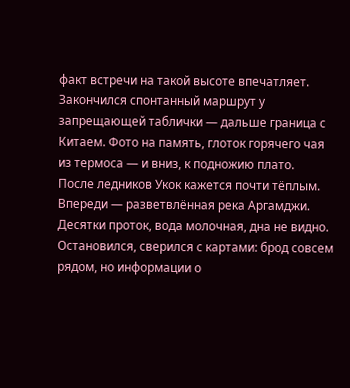факт встречи на такой высоте впечатляет. Закончился спонтанный маршрут у запрещающей таблички — дальше граница с Китаем. Фото на память, глоток горячего чая из термоса — и вниз, к подножию плато.
После ледников Укок кажется почти тёплым. Впереди — разветвлённая река Аргамджи. Десятки проток, вода молочная, дна не видно. Остановился, сверился с картами: брод совсем рядом, но информации о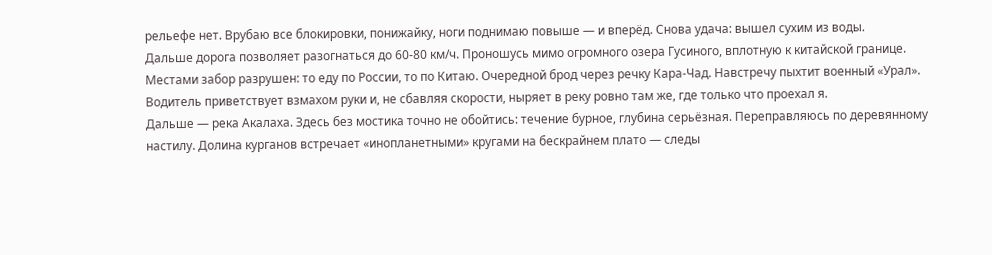рельефе нет. Врубаю все блокировки, понижайку, ноги поднимаю повыше — и вперёд. Снова удача: вышел сухим из воды.
Дальше дорога позволяет разогнаться до 60-80 км/ч. Проношусь мимо огромного озера Гусиного, вплотную к китайской границе. Местами забор разрушен: то еду по России, то по Китаю. Очередной брод через речку Кара-Чад. Навстречу пыхтит военный «Урал». Водитель приветствует взмахом руки и, не сбавляя скорости, ныряет в реку ровно там же, где только что проехал я.
Дальше — река Акалаха. Здесь без мостика точно не обойтись: течение бурное, глубина серьёзная. Переправляюсь по деревянному настилу. Долина курганов встречает «инопланетными» кругами на бескрайнем плато — следы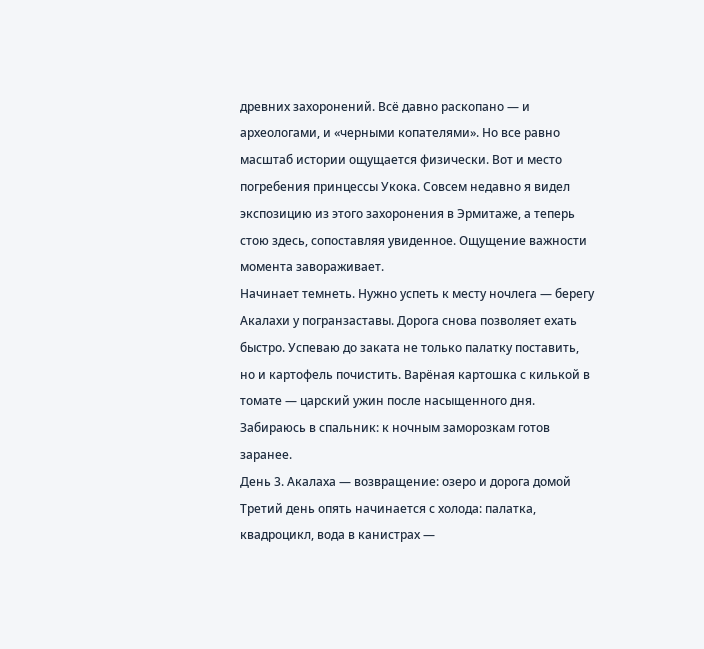древних захоронений. Всё давно раскопано — и археологами, и «черными копателями». Но все равно масштаб истории ощущается физически. Вот и место погребения принцессы Укока. Совсем недавно я видел экспозицию из этого захоронения в Эрмитаже, а теперь стою здесь, сопоставляя увиденное. Ощущение важности момента завораживает.
Начинает темнеть. Нужно успеть к месту ночлега — берегу Акалахи у погранзаставы. Дорога снова позволяет ехать быстро. Успеваю до заката не только палатку поставить, но и картофель почистить. Варёная картошка с килькой в томате — царский ужин после насыщенного дня. Забираюсь в спальник: к ночным заморозкам готов заранее.
День 3. Акалаха — возвращение: озеро и дорога домой
Третий день опять начинается с холода: палатка, квадроцикл, вода в канистрах —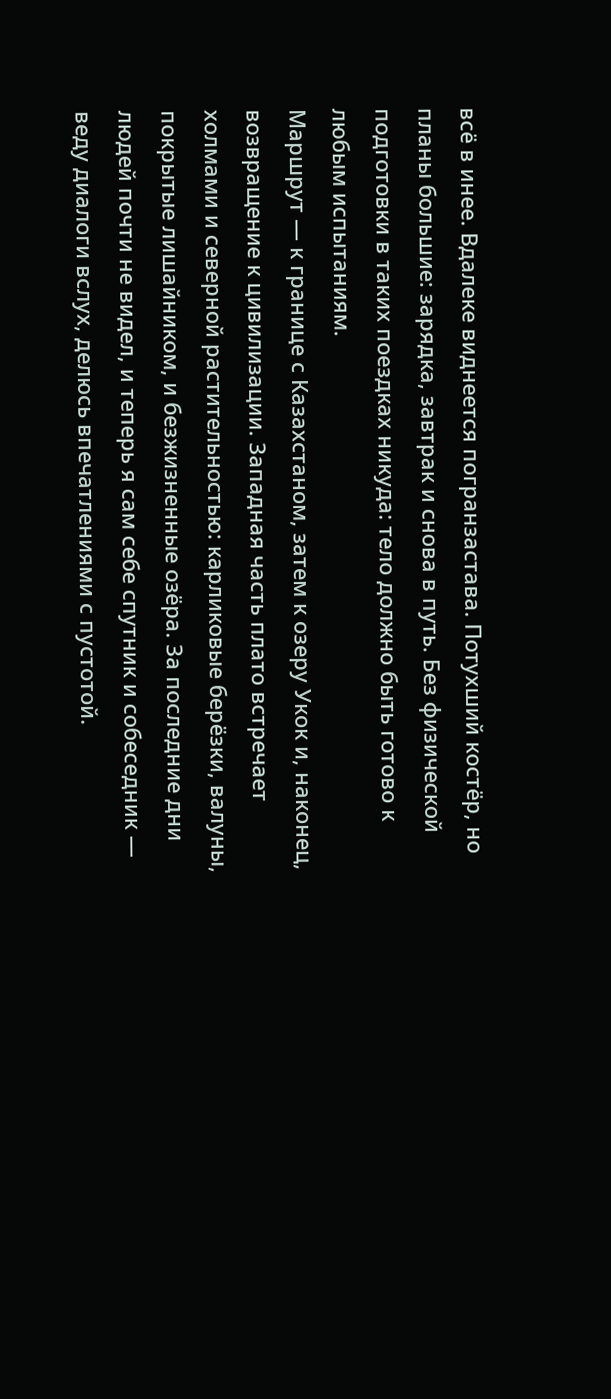всё в инее. Вдалеке виднеется погранзастава. Потухший костёр, но планы большие: зарядка, завтрак и снова в путь. Без физической подготовки в таких поездках никуда: тело должно быть готово к любым испытаниям.
Маршрут — к границе с Казахстаном, затем к озеру Укок и, наконец, возвращение к цивилизации. Западная часть плато встречает холмами и северной растительностью: карликовые берёзки, валуны, покрытые лишайником, и безжизненные озёра. За последние дни людей почти не видел, и теперь я сам себе спутник и собеседник — веду диалоги вслух, делюсь впечатлениями с пустотой.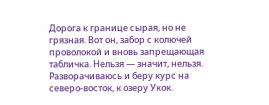Дорога к границе сырая, но не грязная. Вот он, забор с колючей проволокой и вновь запрещающая табличка. Нельзя — значит, нельзя.
Разворачиваюсь и беру курс на северо-восток, к озеру Укок.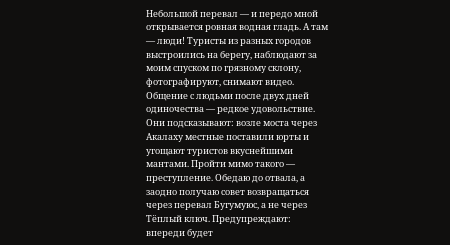Небольшой перевал — и передо мной открывается ровная водная гладь. А там — люди! Туристы из разных городов выстроились на берегу, наблюдают за моим спуском по грязному склону, фотографируют, снимают видео. Общение с людьми после двух дней одиночества — редкое удовольствие. Они подсказывают: возле моста через Акалаху местные поставили юрты и угощают туристов вкуснейшими мантами. Пройти мимо такого — преступление. Обедаю до отвала, а заодно получаю совет возвращаться через перевал Бугумуюс, а не через Тёплый ключ. Предупреждают: впереди будет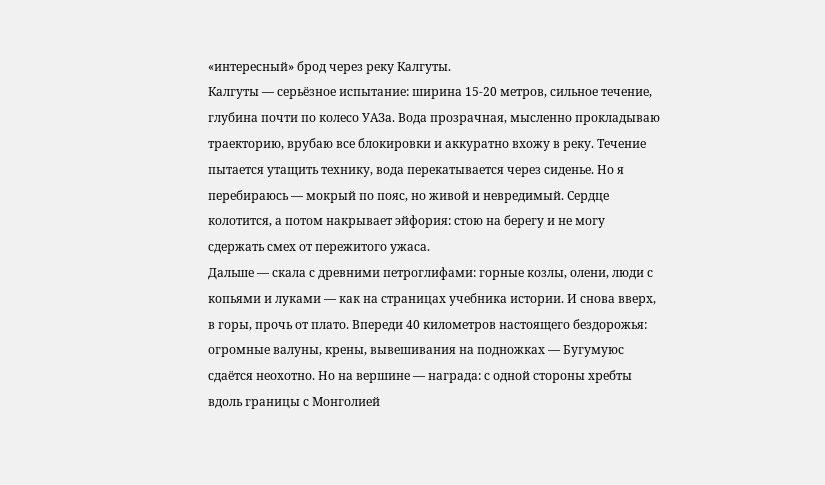«интересный» брод через реку Калгуты.
Калгуты — серьёзное испытание: ширина 15-20 метров, сильное течение, глубина почти по колесо УАЗа. Вода прозрачная, мысленно прокладываю траекторию, врубаю все блокировки и аккуратно вхожу в реку. Течение пытается утащить технику, вода перекатывается через сиденье. Но я перебираюсь — мокрый по пояс, но живой и невредимый. Сердце колотится, а потом накрывает эйфория: стою на берегу и не могу сдержать смех от пережитого ужаса.
Дальше — скала с древними петроглифами: горные козлы, олени, люди с копьями и луками — как на страницах учебника истории. И снова вверх, в горы, прочь от плато. Впереди 40 километров настоящего бездорожья: огромные валуны, крены, вывешивания на подножках — Бугумуюс сдаётся неохотно. Но на вершине — награда: с одной стороны хребты вдоль границы с Монголией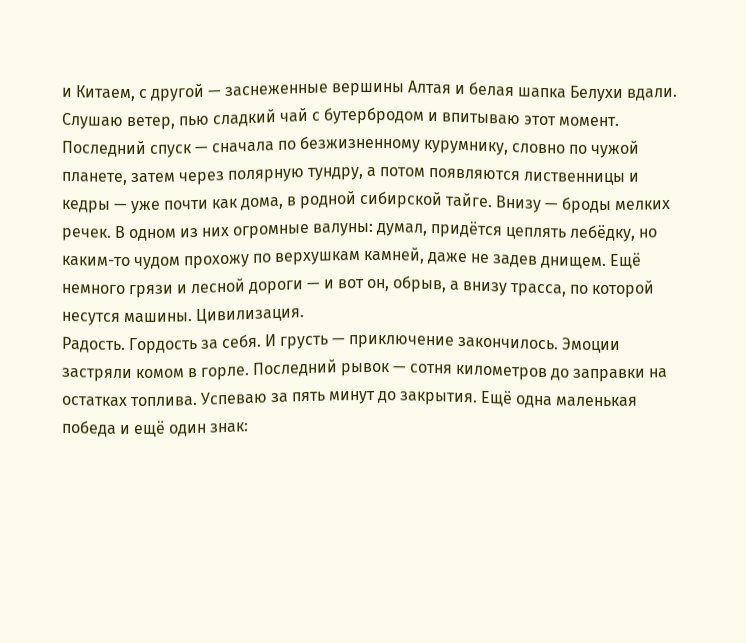и Китаем, с другой — заснеженные вершины Алтая и белая шапка Белухи вдали. Слушаю ветер, пью сладкий чай с бутербродом и впитываю этот момент.
Последний спуск — сначала по безжизненному курумнику, словно по чужой планете, затем через полярную тундру, а потом появляются лиственницы и кедры — уже почти как дома, в родной сибирской тайге. Внизу — броды мелких речек. В одном из них огромные валуны: думал, придётся цеплять лебёдку, но каким-то чудом прохожу по верхушкам камней, даже не задев днищем. Ещё немного грязи и лесной дороги — и вот он, обрыв, а внизу трасса, по которой несутся машины. Цивилизация.
Радость. Гордость за себя. И грусть — приключение закончилось. Эмоции застряли комом в горле. Последний рывок — сотня километров до заправки на остатках топлива. Успеваю за пять минут до закрытия. Ещё одна маленькая победа и ещё один знак: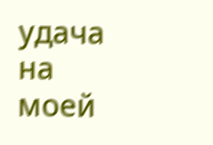удача на моей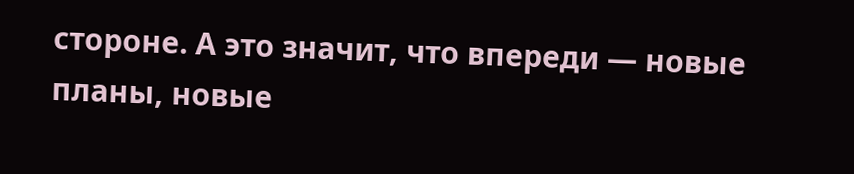стороне. А это значит, что впереди — новые планы, новые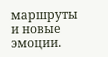маршруты и новые эмоции.